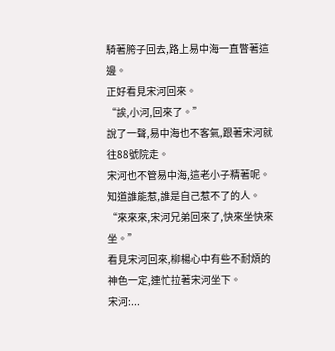騎著胯子回去,路上易中海一直瞥著這邊。
正好看見宋河回來。
“誒,小河,回來了。”
說了一聲,易中海也不客氣,跟著宋河就往88號院走。
宋河也不管易中海,這老小子精著呢。
知道誰能惹,誰是自己惹不了的人。
“來來來,宋河兄弟回來了,快來坐快來坐。”
看見宋河回來,柳楊心中有些不耐煩的神色一定,連忙拉著宋河坐下。
宋河:...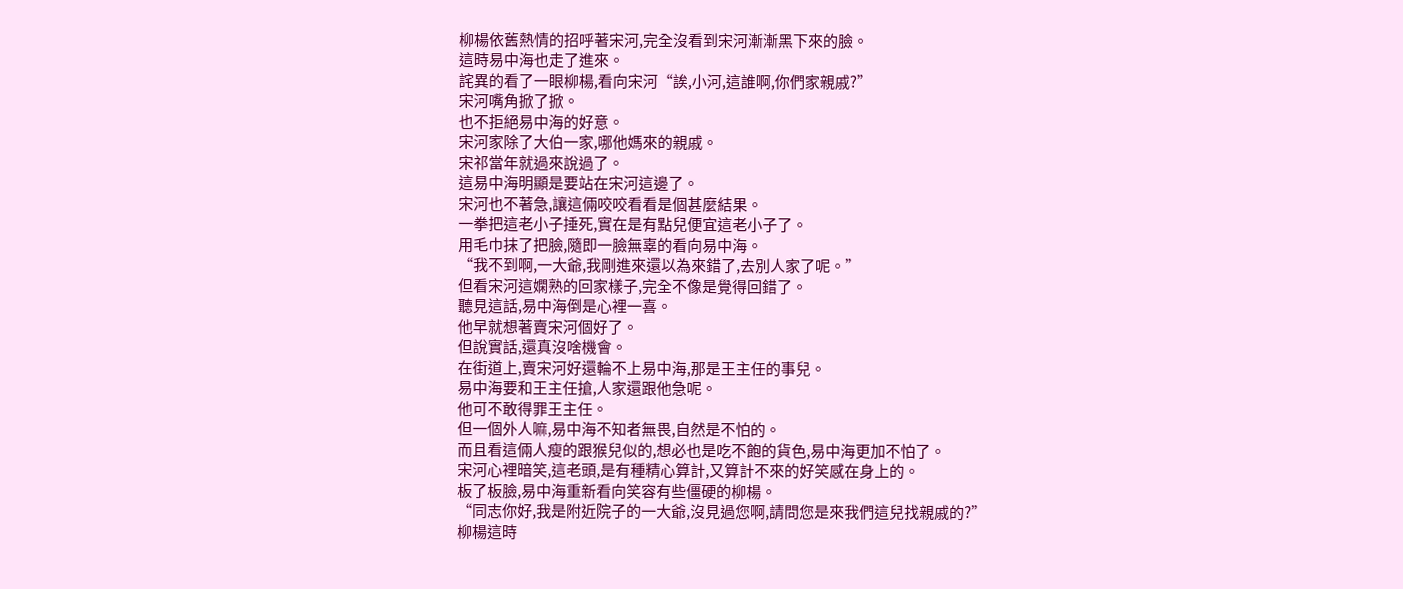柳楊依舊熱情的招呼著宋河,完全沒看到宋河漸漸黑下來的臉。
這時易中海也走了進來。
詫異的看了一眼柳楊,看向宋河“誒,小河,這誰啊,你們家親戚?”
宋河嘴角掀了掀。
也不拒絕易中海的好意。
宋河家除了大伯一家,哪他媽來的親戚。
宋祁當年就過來說過了。
這易中海明顯是要站在宋河這邊了。
宋河也不著急,讓這倆咬咬看看是個甚麼結果。
一拳把這老小子捶死,實在是有點兒便宜這老小子了。
用毛巾抹了把臉,隨即一臉無辜的看向易中海。
“我不到啊,一大爺,我剛進來還以為來錯了,去別人家了呢。”
但看宋河這嫻熟的回家樣子,完全不像是覺得回錯了。
聽見這話,易中海倒是心裡一喜。
他早就想著賣宋河個好了。
但說實話,還真沒啥機會。
在街道上,賣宋河好還輪不上易中海,那是王主任的事兒。
易中海要和王主任搶,人家還跟他急呢。
他可不敢得罪王主任。
但一個外人嘛,易中海不知者無畏,自然是不怕的。
而且看這倆人瘦的跟猴兒似的,想必也是吃不飽的貨色,易中海更加不怕了。
宋河心裡暗笑,這老頭,是有種精心算計,又算計不來的好笑感在身上的。
板了板臉,易中海重新看向笑容有些僵硬的柳楊。
“同志你好,我是附近院子的一大爺,沒見過您啊,請問您是來我們這兒找親戚的?”
柳楊這時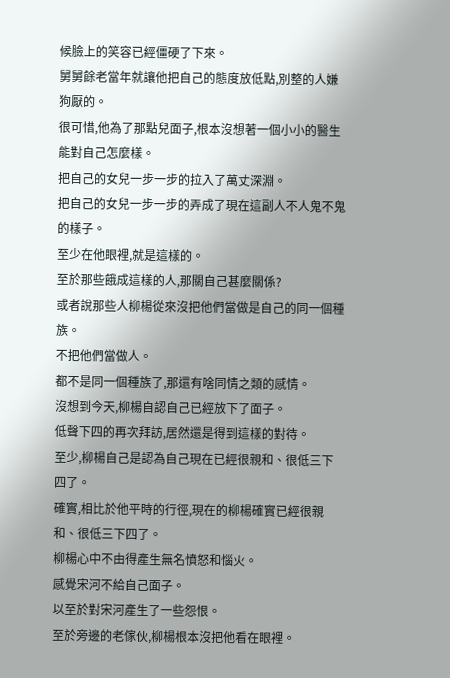候臉上的笑容已經僵硬了下來。
舅舅餘老當年就讓他把自己的態度放低點,別整的人嫌狗厭的。
很可惜,他為了那點兒面子,根本沒想著一個小小的醫生能對自己怎麼樣。
把自己的女兒一步一步的拉入了萬丈深淵。
把自己的女兒一步一步的弄成了現在這副人不人鬼不鬼的樣子。
至少在他眼裡,就是這樣的。
至於那些餓成這樣的人,那關自己甚麼關係?
或者說那些人柳楊從來沒把他們當做是自己的同一個種族。
不把他們當做人。
都不是同一個種族了,那還有啥同情之類的感情。
沒想到今天,柳楊自認自己已經放下了面子。
低聲下四的再次拜訪,居然還是得到這樣的對待。
至少,柳楊自己是認為自己現在已經很親和、很低三下四了。
確實,相比於他平時的行徑,現在的柳楊確實已經很親和、很低三下四了。
柳楊心中不由得產生無名憤怒和惱火。
感覺宋河不給自己面子。
以至於對宋河產生了一些怨恨。
至於旁邊的老傢伙,柳楊根本沒把他看在眼裡。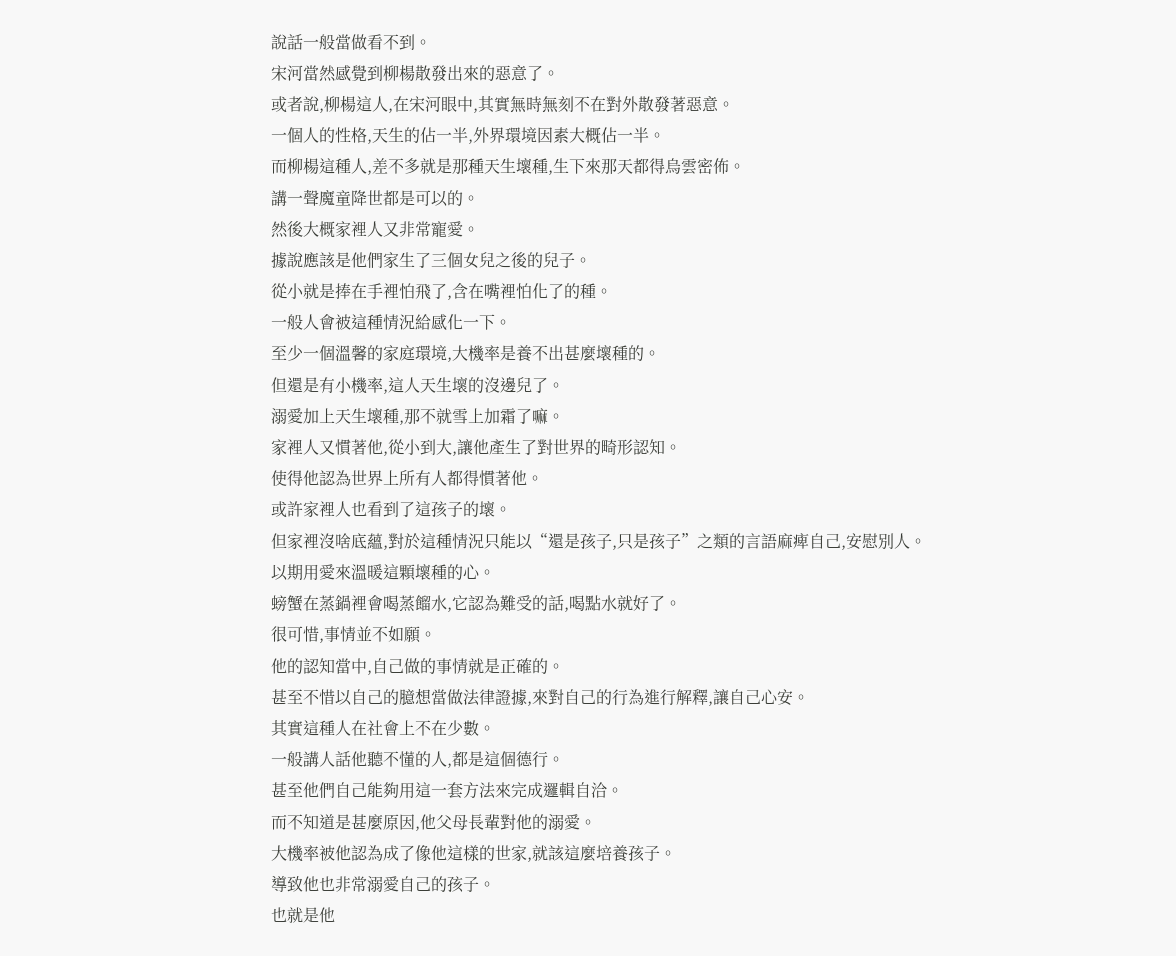說話一般當做看不到。
宋河當然感覺到柳楊散發出來的惡意了。
或者說,柳楊這人,在宋河眼中,其實無時無刻不在對外散發著惡意。
一個人的性格,天生的佔一半,外界環境因素大概佔一半。
而柳楊這種人,差不多就是那種天生壞種,生下來那天都得烏雲密佈。
講一聲魔童降世都是可以的。
然後大概家裡人又非常寵愛。
據說應該是他們家生了三個女兒之後的兒子。
從小就是捧在手裡怕飛了,含在嘴裡怕化了的種。
一般人會被這種情況給感化一下。
至少一個溫馨的家庭環境,大機率是養不出甚麼壞種的。
但還是有小機率,這人天生壞的沒邊兒了。
溺愛加上天生壞種,那不就雪上加霜了嘛。
家裡人又慣著他,從小到大,讓他產生了對世界的畸形認知。
使得他認為世界上所有人都得慣著他。
或許家裡人也看到了這孩子的壞。
但家裡沒啥底蘊,對於這種情況只能以“還是孩子,只是孩子”之類的言語麻痺自己,安慰別人。
以期用愛來溫暖這顆壞種的心。
螃蟹在蒸鍋裡會喝蒸餾水,它認為難受的話,喝點水就好了。
很可惜,事情並不如願。
他的認知當中,自己做的事情就是正確的。
甚至不惜以自己的臆想當做法律證據,來對自己的行為進行解釋,讓自己心安。
其實這種人在社會上不在少數。
一般講人話他聽不懂的人,都是這個德行。
甚至他們自己能夠用這一套方法來完成邏輯自洽。
而不知道是甚麼原因,他父母長輩對他的溺愛。
大機率被他認為成了像他這樣的世家,就該這麼培養孩子。
導致他也非常溺愛自己的孩子。
也就是他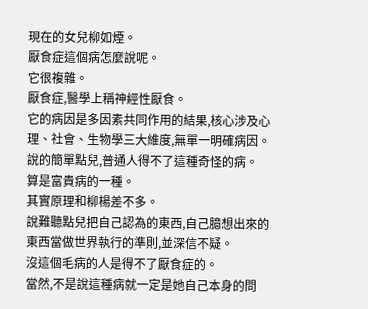現在的女兒柳如煙。
厭食症這個病怎麼說呢。
它很複雜。
厭食症,醫學上稱神經性厭食。
它的病因是多因素共同作用的結果,核心涉及心理、社會、生物學三大維度,無單一明確病因。
說的簡單點兒,普通人得不了這種奇怪的病。
算是富貴病的一種。
其實原理和柳楊差不多。
說難聽點兒把自己認為的東西,自己臆想出來的東西當做世界執行的準則,並深信不疑。
沒這個毛病的人是得不了厭食症的。
當然,不是說這種病就一定是她自己本身的問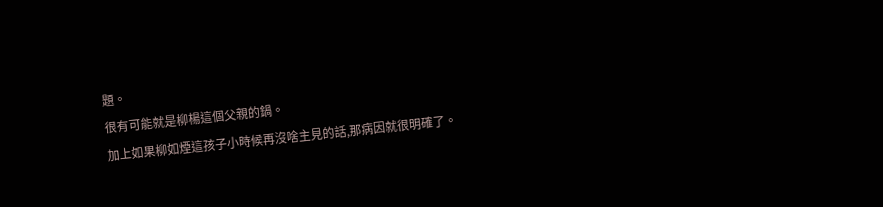題。
很有可能就是柳楊這個父親的鍋。
加上如果柳如煙這孩子小時候再沒啥主見的話,那病因就很明確了。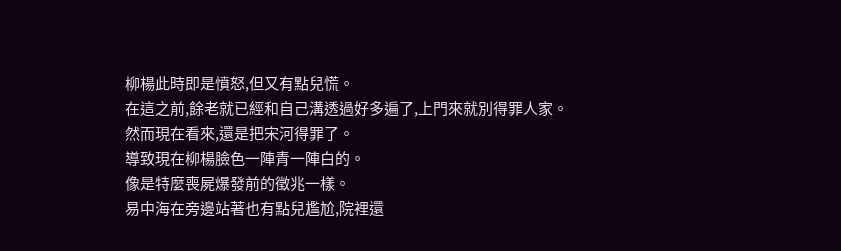柳楊此時即是憤怒,但又有點兒慌。
在這之前,餘老就已經和自己溝透過好多遍了,上門來就別得罪人家。
然而現在看來,還是把宋河得罪了。
導致現在柳楊臉色一陣青一陣白的。
像是特麼喪屍爆發前的徵兆一樣。
易中海在旁邊站著也有點兒尷尬,院裡還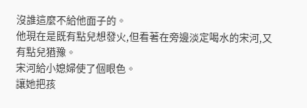沒誰這麼不給他面子的。
他現在是既有點兒想發火,但看著在旁邊淡定喝水的宋河,又有點兒猶豫。
宋河給小媳婦使了個眼色。
讓她把孩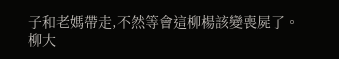子和老媽帶走,不然等會這柳楊該變喪屍了。
柳大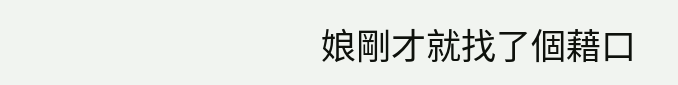娘剛才就找了個藉口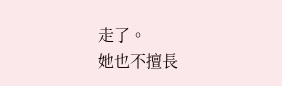走了。
她也不擅長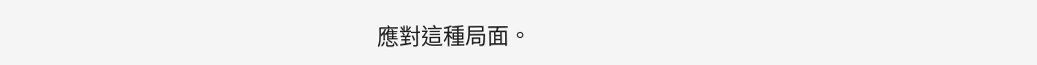應對這種局面。